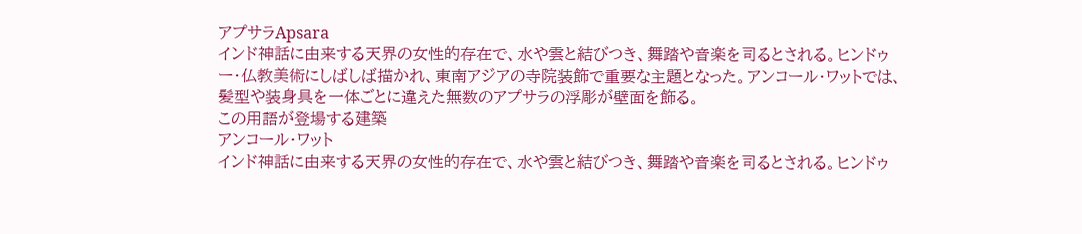アプサラApsara
インド神話に由来する天界の女性的存在で、水や雲と結びつき、舞踏や音楽を司るとされる。ヒンドゥー・仏教美術にしばしば描かれ、東南アジアの寺院装飾で重要な主題となった。アンコール・ワットでは、髪型や装身具を一体ごとに違えた無数のアプサラの浮彫が壁面を飾る。
この用語が登場する建築
アンコール・ワット
インド神話に由来する天界の女性的存在で、水や雲と結びつき、舞踏や音楽を司るとされる。ヒンドゥ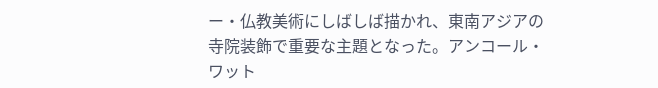ー・仏教美術にしばしば描かれ、東南アジアの寺院装飾で重要な主題となった。アンコール・ワット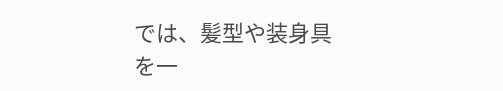では、髪型や装身具を一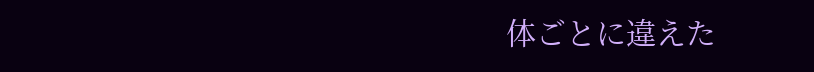体ごとに違えた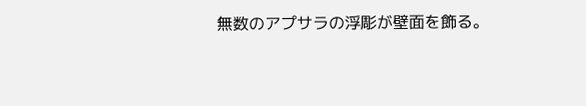無数のアプサラの浮彫が壁面を飾る。